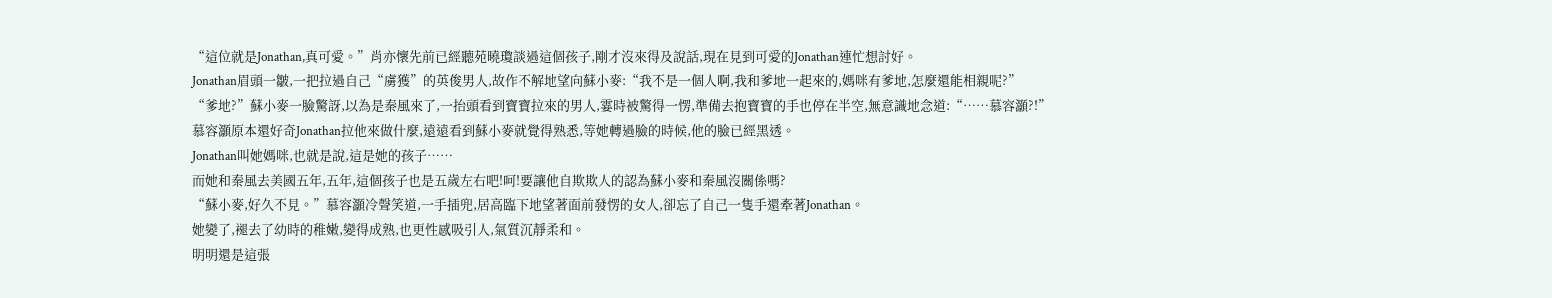“這位就是Jonathan,真可愛。”肖亦懷先前已經聽苑曉瓊談過這個孩子,剛才沒來得及說話,現在見到可愛的Jonathan連忙想討好。
Jonathan眉頭一皺,一把拉過自己“虜獲”的英俊男人,故作不解地望向蘇小麥:“我不是一個人啊,我和爹地一起來的,媽咪有爹地,怎麼還能相親呢?”
“爹地?”蘇小麥一臉驚訝,以為是秦風來了,一抬頭看到寶寶拉來的男人,霎時被驚得一愣,準備去抱寶寶的手也停在半空,無意識地念道:“……慕容灝?!”
慕容灝原本還好奇Jonathan拉他來做什麼,遠遠看到蘇小麥就覺得熟悉,等她轉過臉的時候,他的臉已經黑透。
Jonathan叫她媽咪,也就是說,這是她的孩子……
而她和秦風去美國五年,五年,這個孩子也是五歲左右吧!呵!要讓他自欺欺人的認為蘇小麥和秦風沒關係嗎?
“蘇小麥,好久不見。”慕容灝冷聲笑道,一手插兜,居高臨下地望著面前發愣的女人,卻忘了自己一隻手還牽著Jonathan。
她變了,褪去了幼時的稚嫩,變得成熟,也更性感吸引人,氣質沉靜柔和。
明明還是這張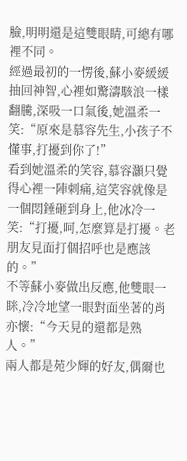臉,明明還是這雙眼睛,可總有哪裡不同。
經過最初的一愣後,蘇小麥緩緩抽回神智,心裡如驚濤駭浪一樣翻騰,深吸一口氣後,她溫柔一笑:“原來是慕容先生,小孩子不懂事,打擾到你了!”
看到她溫柔的笑容,慕容灝只覺得心裡一陣刺痛,這笑容就像是一個悶錘砸到身上,他冰冷一笑:“打擾,呵,怎麼算是打擾。老朋友見面打個招呼也是應該的。”
不等蘇小麥做出反應,他雙眼一眯,冷冷地望一眼對面坐著的肖亦懷:“今天見的還都是熟人。”
兩人都是苑少輝的好友,偶爾也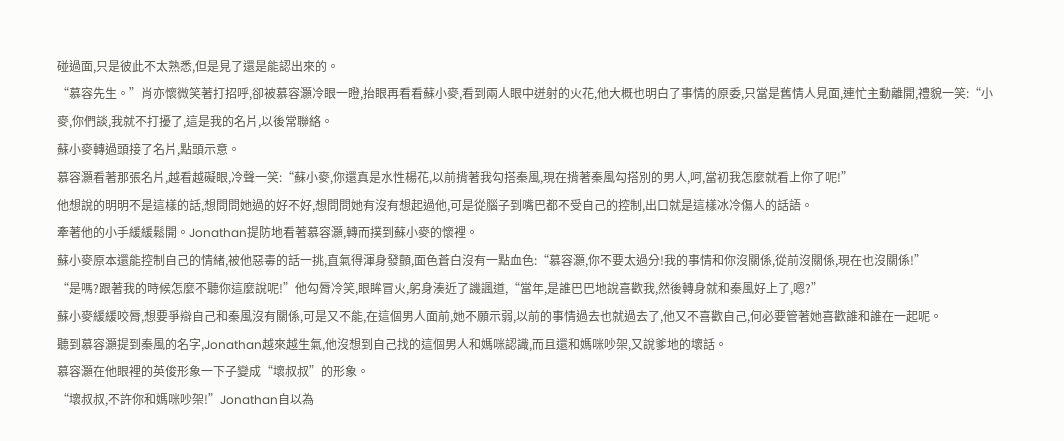碰過面,只是彼此不太熟悉,但是見了還是能認出來的。
“慕容先生。”肖亦懷微笑著打招呼,卻被慕容灝冷眼一瞪,抬眼再看看蘇小麥,看到兩人眼中迸射的火花,他大概也明白了事情的原委,只當是舊情人見面,連忙主動離開,禮貌一笑:“小麥,你們談,我就不打擾了,這是我的名片,以後常聯絡。
蘇小麥轉過頭接了名片,點頭示意。
慕容灝看著那張名片,越看越礙眼,冷聲一笑:“蘇小麥,你還真是水性楊花,以前揹著我勾搭秦風,現在揹著秦風勾搭別的男人,呵,當初我怎麼就看上你了呢!”
他想說的明明不是這樣的話,想問問她過的好不好,想問問她有沒有想起過他,可是從腦子到嘴巴都不受自己的控制,出口就是這樣冰冷傷人的話語。
牽著他的小手緩緩鬆開。Jonathan提防地看著慕容灝,轉而撲到蘇小麥的懷裡。
蘇小麥原本還能控制自己的情緒,被他惡毒的話一挑,直氣得渾身發顫,面色蒼白沒有一點血色:“慕容灝,你不要太過分!我的事情和你沒關係,從前沒關係,現在也沒關係!”
“是嗎?跟著我的時候怎麼不聽你這麼說呢!”他勾脣冷笑,眼眸冒火,躬身湊近了譏諷道,“當年,是誰巴巴地說喜歡我,然後轉身就和秦風好上了,嗯?”
蘇小麥緩緩咬脣,想要爭辯自己和秦風沒有關係,可是又不能,在這個男人面前,她不願示弱,以前的事情過去也就過去了,他又不喜歡自己,何必要管著她喜歡誰和誰在一起呢。
聽到慕容灝提到秦風的名字,Jonathan越來越生氣,他沒想到自己找的這個男人和媽咪認識,而且還和媽咪吵架,又說爹地的壞話。
慕容灝在他眼裡的英俊形象一下子變成“壞叔叔”的形象。
“壞叔叔,不許你和媽咪吵架!”Jonathan自以為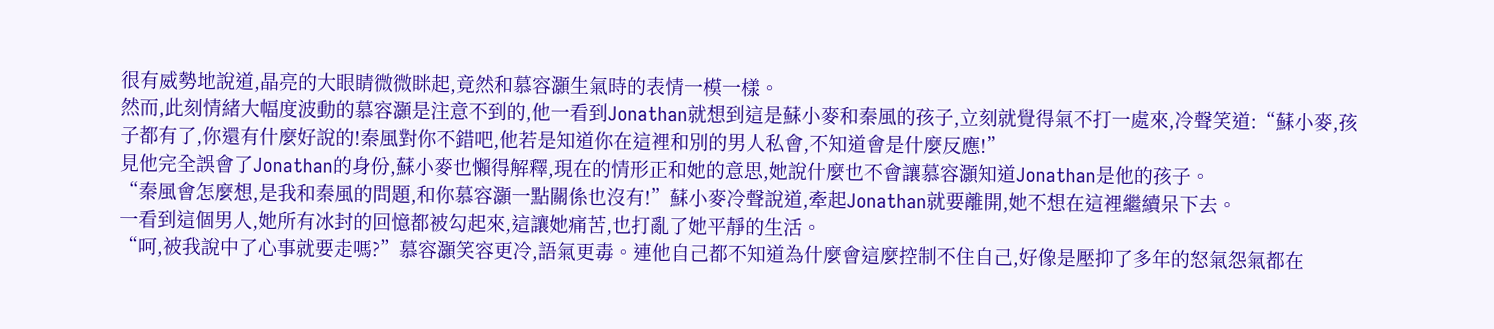很有威勢地說道,晶亮的大眼睛微微眯起,竟然和慕容灝生氣時的表情一模一樣。
然而,此刻情緒大幅度波動的慕容灝是注意不到的,他一看到Jonathan就想到這是蘇小麥和秦風的孩子,立刻就覺得氣不打一處來,冷聲笑道:“蘇小麥,孩子都有了,你還有什麼好說的!秦風對你不錯吧,他若是知道你在這裡和別的男人私會,不知道會是什麼反應!”
見他完全誤會了Jonathan的身份,蘇小麥也懶得解釋,現在的情形正和她的意思,她說什麼也不會讓慕容灝知道Jonathan是他的孩子。
“秦風會怎麼想,是我和秦風的問題,和你慕容灝一點關係也沒有!”蘇小麥冷聲說道,牽起Jonathan就要離開,她不想在這裡繼續呆下去。
一看到這個男人,她所有冰封的回憶都被勾起來,這讓她痛苦,也打亂了她平靜的生活。
“呵,被我說中了心事就要走嗎?”慕容灝笑容更冷,語氣更毒。連他自己都不知道為什麼會這麼控制不住自己,好像是壓抑了多年的怒氣怨氣都在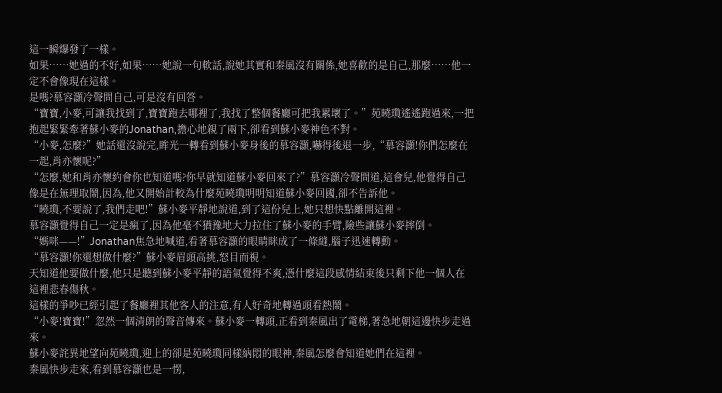這一瞬爆發了一樣。
如果……她過的不好,如果……她說一句軟話,說她其實和秦風沒有關係,她喜歡的是自己,那麼……他一定不會像現在這樣。
是嗎?慕容灝冷聲問自己,可是沒有回答。
“寶寶,小麥,可讓我找到了,寶寶跑去哪裡了,我找了整個餐廳可把我累壞了。”苑曉瓊遙遙跑過來,一把抱起緊緊牽著蘇小麥的Jonathan,擔心地親了兩下,卻看到蘇小麥神色不對。
“小麥,怎麼?”她話還沒說完,眸光一轉看到蘇小麥身後的慕容灝,嚇得後退一步,“慕容灝!你們怎麼在一起,肖亦懷呢?”
“怎麼,她和肖亦懷約會你也知道嗎?你早就知道蘇小麥回來了?”慕容灝冷聲問道,這會兒,他覺得自己像是在無理取鬧,因為,他又開始計較為什麼苑曉瓊明明知道蘇小麥回國,卻不告訴他。
“曉瓊,不要說了,我們走吧!”蘇小麥平靜地說道,到了這份兒上,她只想快點離開這裡。
慕容灝覺得自己一定是瘋了,因為他毫不猶豫地大力拉住了蘇小麥的手臂,險些讓蘇小麥摔倒。
“媽咪——!”Jonathan焦急地喊道,看著慕容灝的眼睛眯成了一條縫,腦子迅速轉動。
“慕容灝!你還想做什麼?”蘇小麥眉頭高挑,怒目而視。
天知道他要做什麼,他只是聽到蘇小麥平靜的語氣覺得不爽,憑什麼這段感情結束後只剩下他一個人在這裡悲春傷秋。
這樣的爭吵已經引起了餐廳裡其他客人的注意,有人好奇地轉過頭看熱鬧。
“小麥!寶寶!”忽然一個清朗的聲音傳來。蘇小麥一轉頭,正看到秦風出了電梯,著急地朝這邊快步走過來。
蘇小麥詫異地望向苑曉瓊,迎上的卻是苑曉瓊同樣納悶的眼神,秦風怎麼會知道她們在這裡。
秦風快步走來,看到慕容灝也是一愣,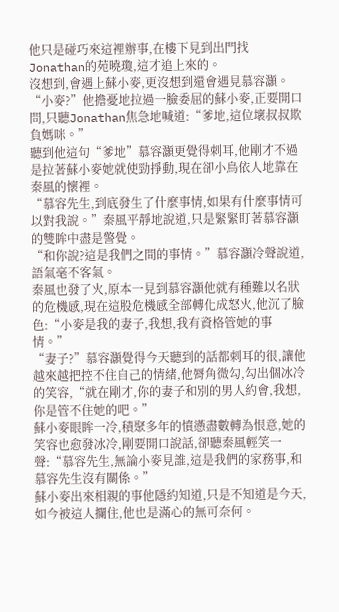他只是碰巧來這裡辦事,在樓下見到出門找Jonathan的苑曉瓊,這才追上來的。
沒想到,會遇上蘇小麥,更沒想到還會遇見慕容灝。
“小麥?”他擔憂地拉過一臉委屈的蘇小麥,正要開口問,只聽Jonathan焦急地喊道:“爹地,這位壞叔叔欺負媽咪。”
聽到他這句“爹地”慕容灝更覺得刺耳,他剛才不過是拉著蘇小麥她就使勁掙動,現在卻小鳥依人地靠在秦風的懷裡。
“慕容先生,到底發生了什麼事情,如果有什麼事情可以對我說。”秦風平靜地說道,只是緊緊盯著慕容灝的雙眸中盡是警覺。
“和你說?這是我們之間的事情。”慕容灝冷聲說道,語氣毫不客氣。
秦風也發了火,原本一見到慕容灝他就有種難以名狀的危機感,現在這股危機感全部轉化成怒火,他沉了臉色:“小麥是我的妻子,我想,我有資格管她的事情。”
“妻子?”慕容灝覺得今天聽到的話都刺耳的很,讓他越來越把控不住自己的情緒,他脣角微勾,勾出個冰冷的笑容,“就在剛才,你的妻子和別的男人約會,我想,你是管不住她的吧。”
蘇小麥眼眸一冷,積聚多年的憤懣盡數轉為恨意,她的笑容也愈發冰冷,剛要開口說話,卻聽秦風輕笑一聲:“慕容先生,無論小麥見誰,這是我們的家務事,和慕容先生沒有關係。”
蘇小麥出來相親的事他隱約知道,只是不知道是今天,如今被這人攔住,他也是滿心的無可奈何。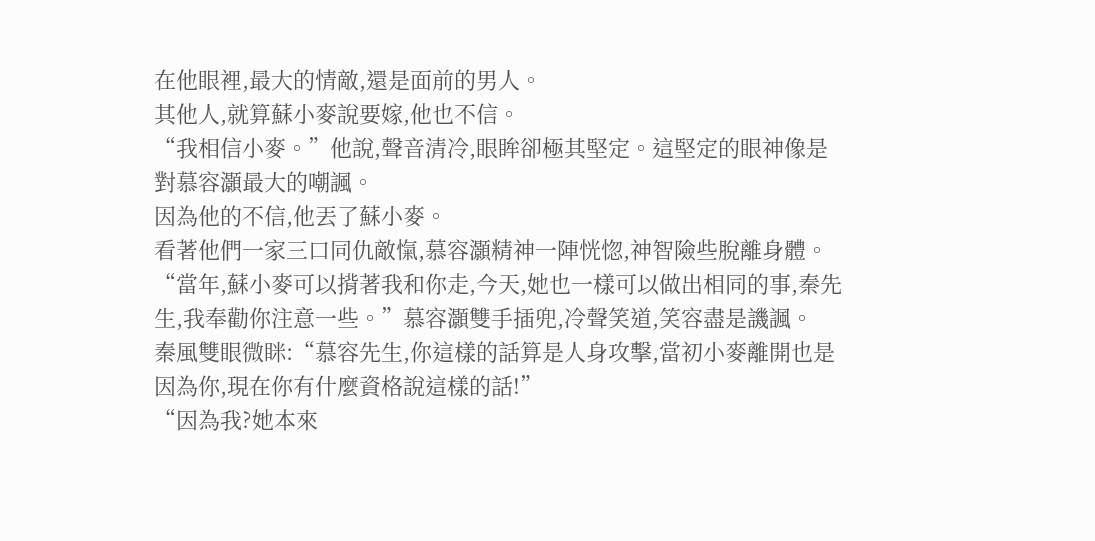在他眼裡,最大的情敵,還是面前的男人。
其他人,就算蘇小麥說要嫁,他也不信。
“我相信小麥。”他說,聲音清冷,眼眸卻極其堅定。這堅定的眼神像是對慕容灝最大的嘲諷。
因為他的不信,他丟了蘇小麥。
看著他們一家三口同仇敵愾,慕容灝精神一陣恍惚,神智險些脫離身體。
“當年,蘇小麥可以揹著我和你走,今天,她也一樣可以做出相同的事,秦先生,我奉勸你注意一些。”慕容灝雙手插兜,冷聲笑道,笑容盡是譏諷。
秦風雙眼微眯:“慕容先生,你這樣的話算是人身攻擊,當初小麥離開也是因為你,現在你有什麼資格說這樣的話!”
“因為我?她本來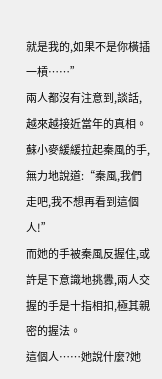就是我的,如果不是你橫插一槓……”
兩人都沒有注意到,談話,越來越接近當年的真相。
蘇小麥緩緩拉起秦風的手,無力地說道:“秦風,我們走吧,我不想再看到這個人!”
而她的手被秦風反握住,或許是下意識地挑釁,兩人交握的手是十指相扣,極其親密的握法。
這個人……她說什麼?她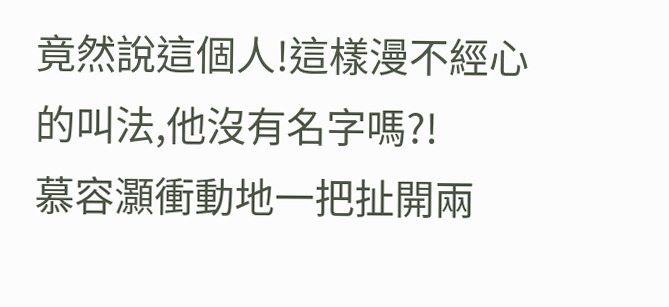竟然說這個人!這樣漫不經心的叫法,他沒有名字嗎?!
慕容灝衝動地一把扯開兩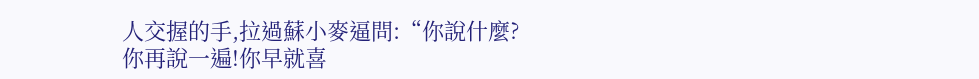人交握的手,拉過蘇小麥逼問:“你說什麼?
你再說一遍!你早就喜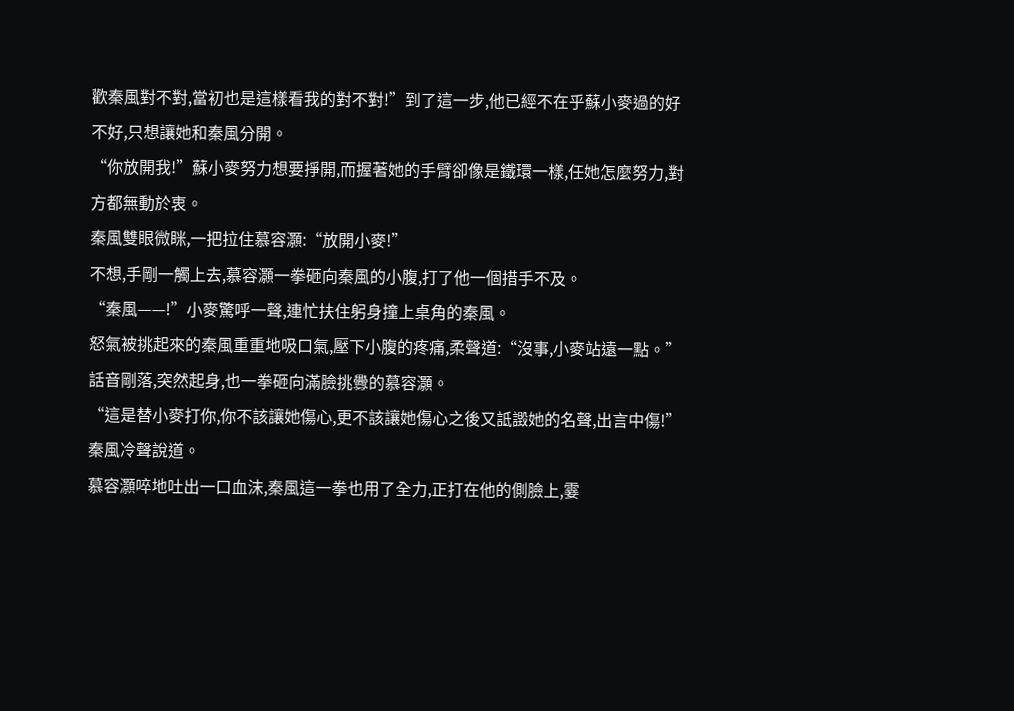歡秦風對不對,當初也是這樣看我的對不對!”到了這一步,他已經不在乎蘇小麥過的好不好,只想讓她和秦風分開。
“你放開我!”蘇小麥努力想要掙開,而握著她的手臂卻像是鐵環一樣,任她怎麼努力,對方都無動於衷。
秦風雙眼微眯,一把拉住慕容灝:“放開小麥!”
不想,手剛一觸上去,慕容灝一拳砸向秦風的小腹,打了他一個措手不及。
“秦風——!”小麥驚呼一聲,連忙扶住躬身撞上桌角的秦風。
怒氣被挑起來的秦風重重地吸口氣,壓下小腹的疼痛,柔聲道:“沒事,小麥站遠一點。”話音剛落,突然起身,也一拳砸向滿臉挑釁的慕容灝。
“這是替小麥打你,你不該讓她傷心,更不該讓她傷心之後又詆譭她的名聲,出言中傷!”秦風冷聲說道。
慕容灝啐地吐出一口血沫,秦風這一拳也用了全力,正打在他的側臉上,霎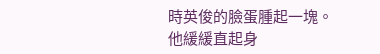時英俊的臉蛋腫起一塊。
他緩緩直起身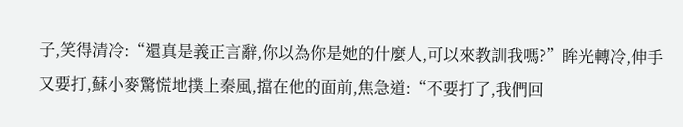子,笑得清冷:“還真是義正言辭,你以為你是她的什麼人,可以來教訓我嗎?”眸光轉冷,伸手又要打,蘇小麥驚慌地撲上秦風,擋在他的面前,焦急道:“不要打了,我們回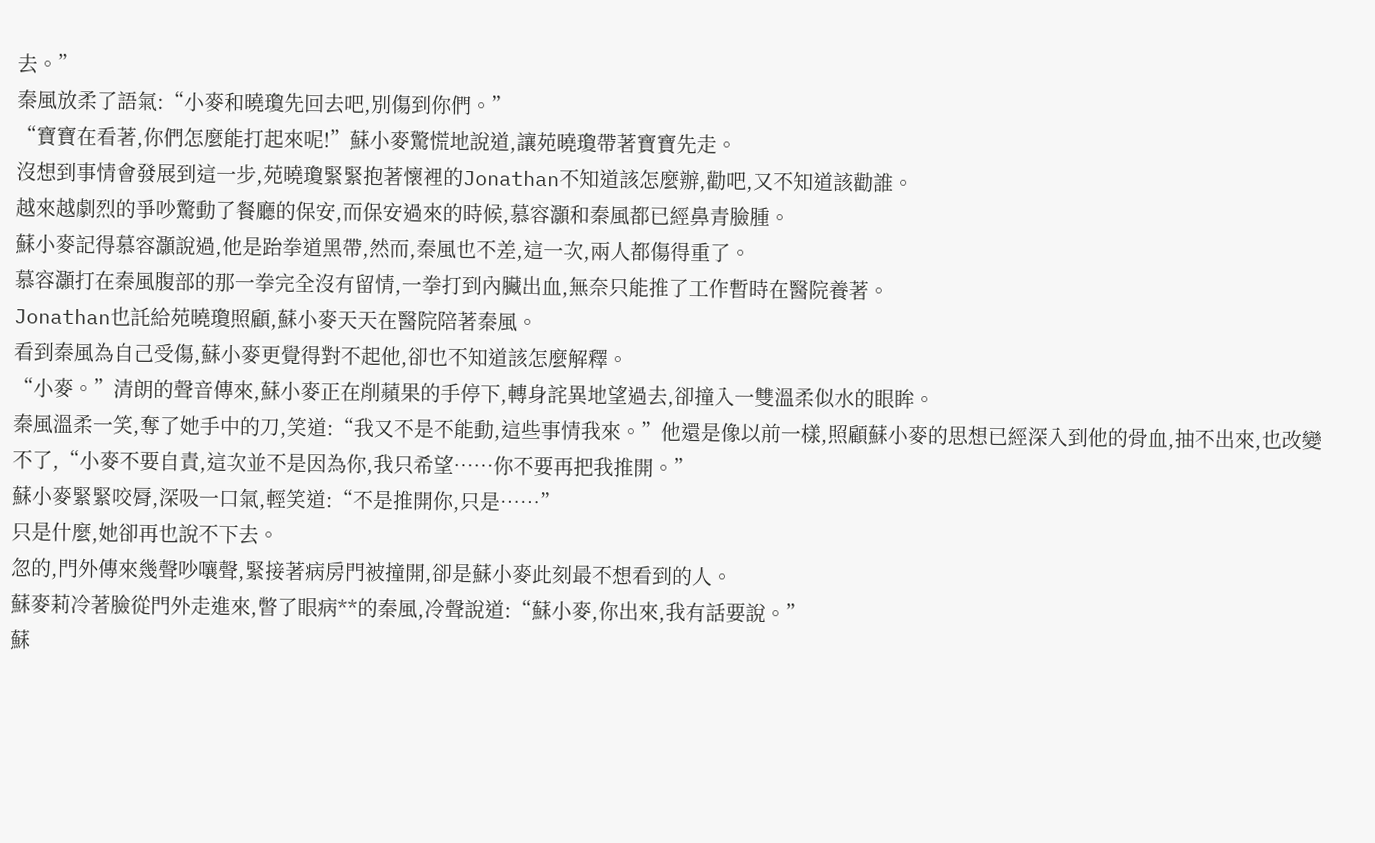去。”
秦風放柔了語氣:“小麥和曉瓊先回去吧,別傷到你們。”
“寶寶在看著,你們怎麼能打起來呢!”蘇小麥驚慌地說道,讓苑曉瓊帶著寶寶先走。
沒想到事情會發展到這一步,苑曉瓊緊緊抱著懷裡的Jonathan不知道該怎麼辦,勸吧,又不知道該勸誰。
越來越劇烈的爭吵驚動了餐廳的保安,而保安過來的時候,慕容灝和秦風都已經鼻青臉腫。
蘇小麥記得慕容灝說過,他是跆拳道黑帶,然而,秦風也不差,這一次,兩人都傷得重了。
慕容灝打在秦風腹部的那一拳完全沒有留情,一拳打到內臟出血,無奈只能推了工作暫時在醫院養著。
Jonathan也託給苑曉瓊照顧,蘇小麥天天在醫院陪著秦風。
看到秦風為自己受傷,蘇小麥更覺得對不起他,卻也不知道該怎麼解釋。
“小麥。”清朗的聲音傳來,蘇小麥正在削蘋果的手停下,轉身詫異地望過去,卻撞入一雙溫柔似水的眼眸。
秦風溫柔一笑,奪了她手中的刀,笑道:“我又不是不能動,這些事情我來。”他還是像以前一樣,照顧蘇小麥的思想已經深入到他的骨血,抽不出來,也改變不了,“小麥不要自責,這次並不是因為你,我只希望……你不要再把我推開。”
蘇小麥緊緊咬脣,深吸一口氣,輕笑道:“不是推開你,只是……”
只是什麼,她卻再也說不下去。
忽的,門外傳來幾聲吵嚷聲,緊接著病房門被撞開,卻是蘇小麥此刻最不想看到的人。
蘇麥莉冷著臉從門外走進來,瞥了眼病**的秦風,冷聲說道:“蘇小麥,你出來,我有話要說。”
蘇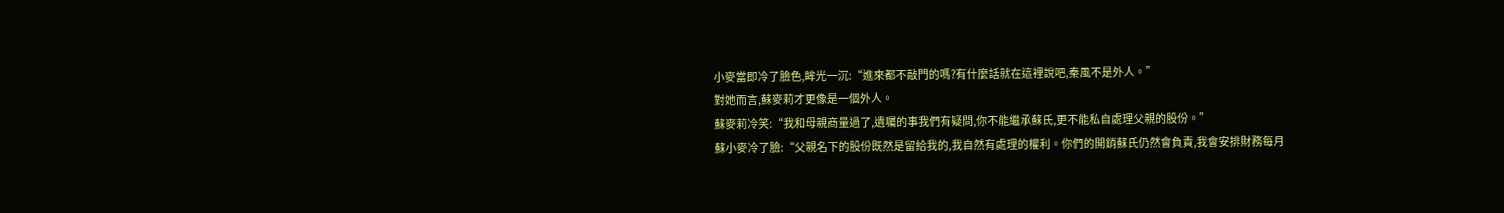小麥當即冷了臉色,眸光一沉:“進來都不敲門的嗎?有什麼話就在這裡說吧,秦風不是外人。”
對她而言,蘇麥莉才更像是一個外人。
蘇麥莉冷笑:“我和母親商量過了,遺囑的事我們有疑問,你不能繼承蘇氏,更不能私自處理父親的股份。”
蘇小麥冷了臉:“父親名下的股份既然是留給我的,我自然有處理的權利。你們的開銷蘇氏仍然會負責,我會安排財務每月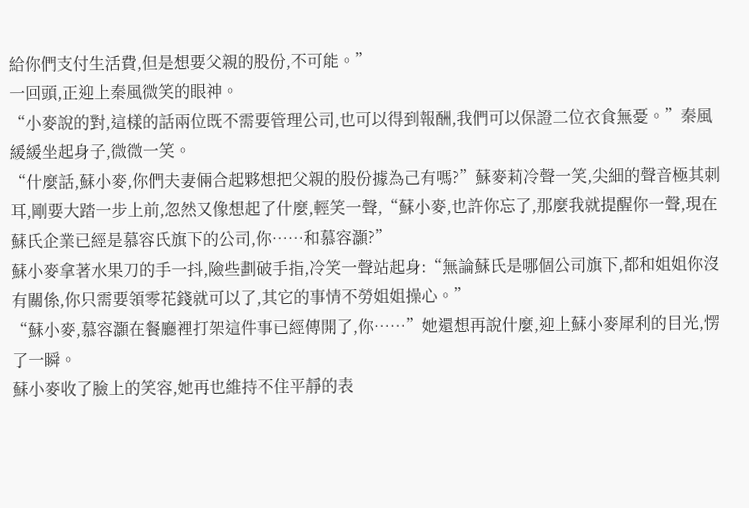給你們支付生活費,但是想要父親的股份,不可能。”
一回頭,正迎上秦風微笑的眼神。
“小麥說的對,這樣的話兩位既不需要管理公司,也可以得到報酬,我們可以保證二位衣食無憂。”秦風緩緩坐起身子,微微一笑。
“什麼話,蘇小麥,你們夫妻倆合起夥想把父親的股份據為己有嗎?”蘇麥莉冷聲一笑,尖細的聲音極其刺耳,剛要大踏一步上前,忽然又像想起了什麼,輕笑一聲,“蘇小麥,也許你忘了,那麼我就提醒你一聲,現在蘇氏企業已經是慕容氏旗下的公司,你……和慕容灝?”
蘇小麥拿著水果刀的手一抖,險些劃破手指,冷笑一聲站起身:“無論蘇氏是哪個公司旗下,都和姐姐你沒有關係,你只需要領零花錢就可以了,其它的事情不勞姐姐操心。”
“蘇小麥,慕容灝在餐廳裡打架這件事已經傳開了,你……”她還想再說什麼,迎上蘇小麥犀利的目光,愣了一瞬。
蘇小麥收了臉上的笑容,她再也維持不住平靜的表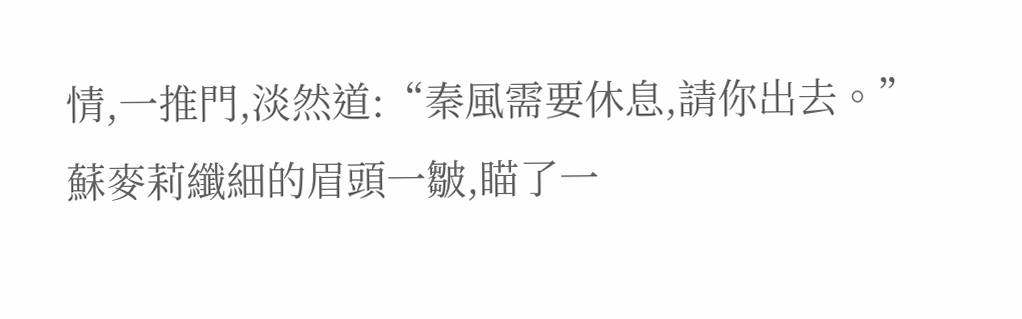情,一推門,淡然道:“秦風需要休息,請你出去。”
蘇麥莉纖細的眉頭一皺,瞄了一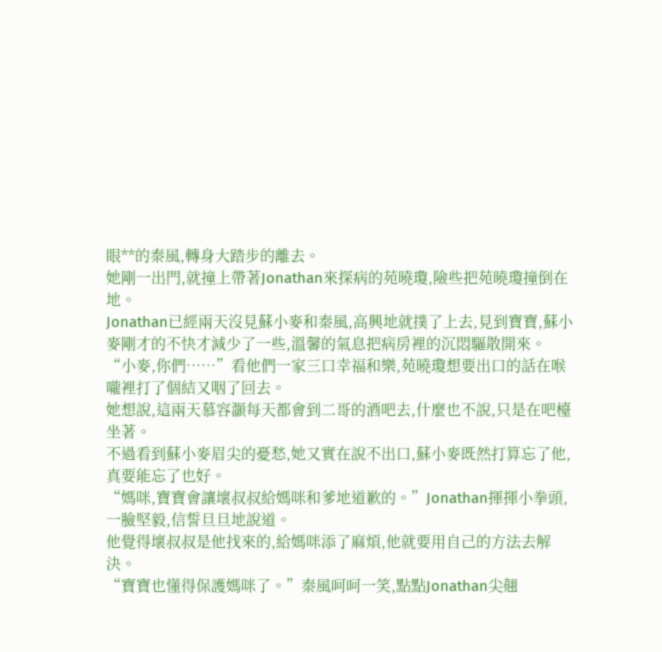眼**的秦風,轉身大踏步的離去。
她剛一出門,就撞上帶著Jonathan來探病的苑曉瓊,險些把苑曉瓊撞倒在地。
Jonathan已經兩天沒見蘇小麥和秦風,高興地就撲了上去,見到寶寶,蘇小麥剛才的不快才減少了一些,溫馨的氣息把病房裡的沉悶驅散開來。
“小麥,你們……”看他們一家三口幸福和樂,苑曉瓊想要出口的話在喉嚨裡打了個結又咽了回去。
她想說,這兩天慕容灝每天都會到二哥的酒吧去,什麼也不說,只是在吧檯坐著。
不過看到蘇小麥眉尖的憂愁,她又實在說不出口,蘇小麥既然打算忘了他,真要能忘了也好。
“媽咪,寶寶會讓壞叔叔給媽咪和爹地道歉的。”Jonathan揮揮小拳頭,一臉堅毅,信誓旦旦地說道。
他覺得壞叔叔是他找來的,給媽咪添了麻煩,他就要用自己的方法去解決。
“寶寶也懂得保護媽咪了。”秦風呵呵一笑,點點Jonathan尖翹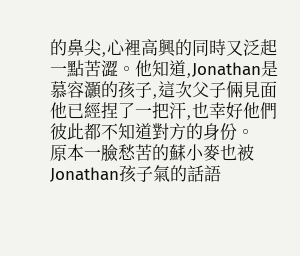的鼻尖,心裡高興的同時又泛起一點苦澀。他知道,Jonathan是慕容灝的孩子,這次父子倆見面他已經捏了一把汗,也幸好他們彼此都不知道對方的身份。
原本一臉愁苦的蘇小麥也被Jonathan孩子氣的話語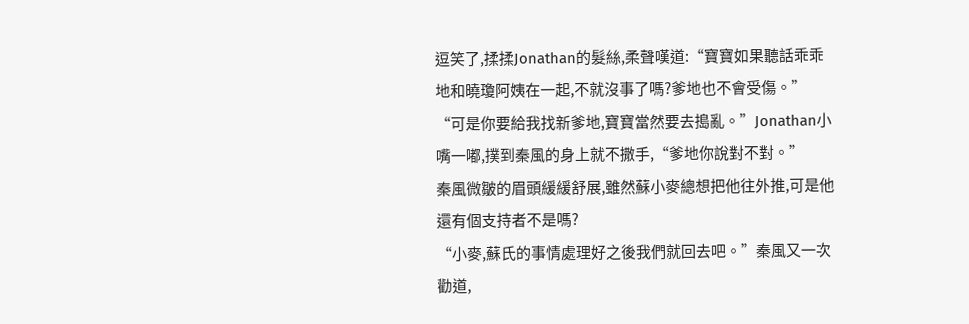逗笑了,揉揉Jonathan的髮絲,柔聲嘆道:“寶寶如果聽話乖乖地和曉瓊阿姨在一起,不就沒事了嗎?爹地也不會受傷。”
“可是你要給我找新爹地,寶寶當然要去搗亂。”Jonathan小嘴一嘟,撲到秦風的身上就不撒手,“爹地你說對不對。”
秦風微皺的眉頭緩緩舒展,雖然蘇小麥總想把他往外推,可是他還有個支持者不是嗎?
“小麥,蘇氏的事情處理好之後我們就回去吧。”秦風又一次勸道,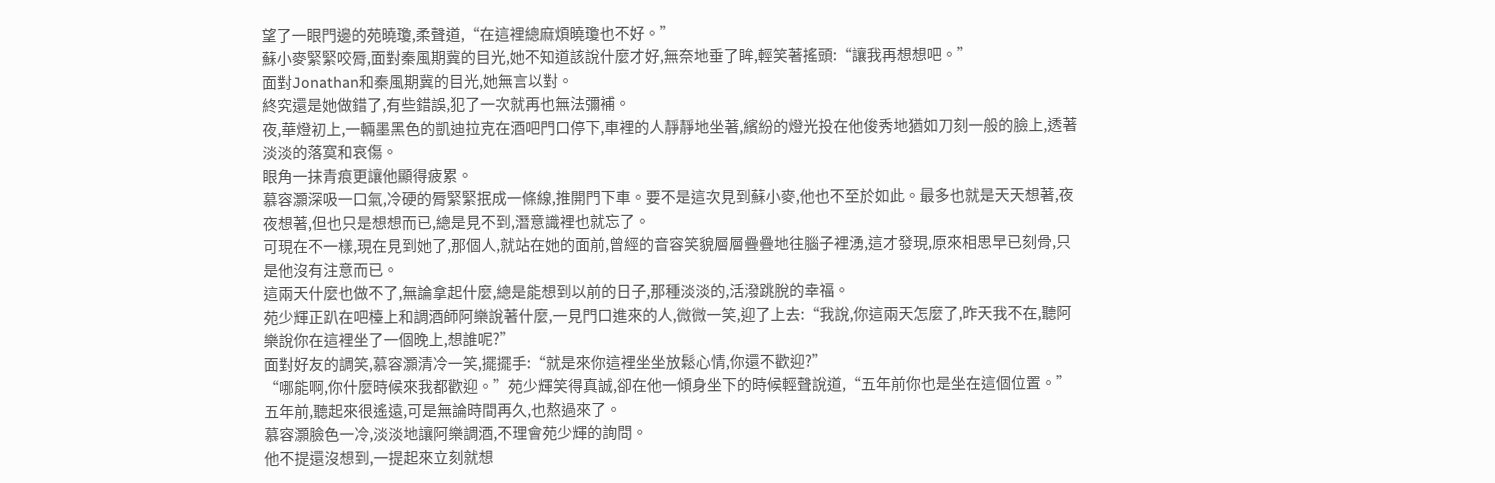望了一眼門邊的苑曉瓊,柔聲道,“在這裡總麻煩曉瓊也不好。”
蘇小麥緊緊咬脣,面對秦風期冀的目光,她不知道該說什麼才好,無奈地垂了眸,輕笑著搖頭:“讓我再想想吧。”
面對Jonathan和秦風期冀的目光,她無言以對。
終究還是她做錯了,有些錯誤,犯了一次就再也無法彌補。
夜,華燈初上,一輛墨黑色的凱迪拉克在酒吧門口停下,車裡的人靜靜地坐著,繽紛的燈光投在他俊秀地猶如刀刻一般的臉上,透著淡淡的落寞和哀傷。
眼角一抹青痕更讓他顯得疲累。
慕容灝深吸一口氣,冷硬的脣緊緊抿成一條線,推開門下車。要不是這次見到蘇小麥,他也不至於如此。最多也就是天天想著,夜夜想著,但也只是想想而已,總是見不到,潛意識裡也就忘了。
可現在不一樣,現在見到她了,那個人,就站在她的面前,曾經的音容笑貌層層疊疊地往腦子裡湧,這才發現,原來相思早已刻骨,只是他沒有注意而已。
這兩天什麼也做不了,無論拿起什麼,總是能想到以前的日子,那種淡淡的,活潑跳脫的幸福。
苑少輝正趴在吧檯上和調酒師阿樂說著什麼,一見門口進來的人,微微一笑,迎了上去:“我說,你這兩天怎麼了,昨天我不在,聽阿樂說你在這裡坐了一個晚上,想誰呢?”
面對好友的調笑,慕容灝清冷一笑,擺擺手:“就是來你這裡坐坐放鬆心情,你還不歡迎?”
“哪能啊,你什麼時候來我都歡迎。”苑少輝笑得真誠,卻在他一傾身坐下的時候輕聲說道,“五年前你也是坐在這個位置。”
五年前,聽起來很遙遠,可是無論時間再久,也熬過來了。
慕容灝臉色一冷,淡淡地讓阿樂調酒,不理會苑少輝的詢問。
他不提還沒想到,一提起來立刻就想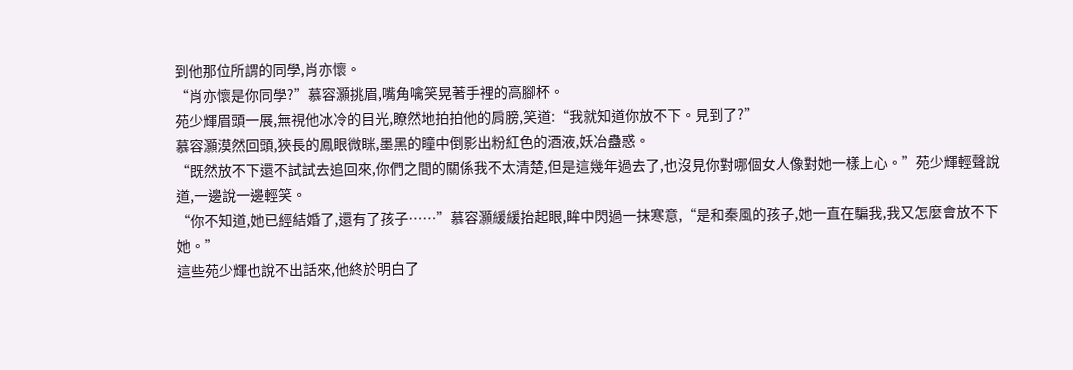到他那位所謂的同學,肖亦懷。
“肖亦懷是你同學?”慕容灝挑眉,嘴角噙笑晃著手裡的高腳杯。
苑少輝眉頭一展,無視他冰冷的目光,瞭然地拍拍他的肩膀,笑道:“我就知道你放不下。見到了?”
慕容灝漠然回頭,狹長的鳳眼微眯,墨黑的瞳中倒影出粉紅色的酒液,妖冶蠱惑。
“既然放不下還不試試去追回來,你們之間的關係我不太清楚,但是這幾年過去了,也沒見你對哪個女人像對她一樣上心。”苑少輝輕聲說道,一邊說一邊輕笑。
“你不知道,她已經結婚了,還有了孩子……”慕容灝緩緩抬起眼,眸中閃過一抹寒意,“是和秦風的孩子,她一直在騙我,我又怎麼會放不下她。”
這些苑少輝也說不出話來,他終於明白了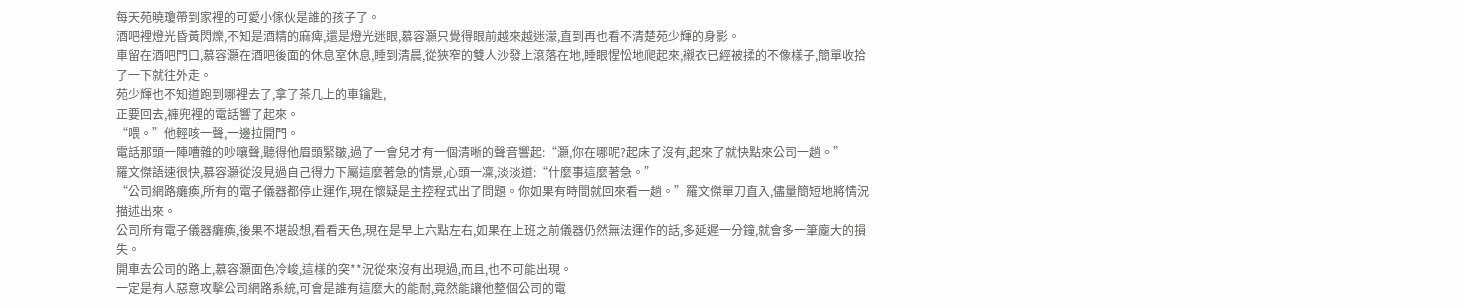每天苑曉瓊帶到家裡的可愛小傢伙是誰的孩子了。
酒吧裡燈光昏黃閃爍,不知是酒精的麻痺,還是燈光迷眼,慕容灝只覺得眼前越來越迷濛,直到再也看不清楚苑少輝的身影。
車留在酒吧門口,慕容灝在酒吧後面的休息室休息,睡到清晨,從狹窄的雙人沙發上滾落在地,睡眼惺忪地爬起來,襯衣已經被揉的不像樣子,簡單收拾了一下就往外走。
苑少輝也不知道跑到哪裡去了,拿了茶几上的車鑰匙,
正要回去,褲兜裡的電話響了起來。
“喂。”他輕咳一聲,一邊拉開門。
電話那頭一陣嘈雜的吵嚷聲,聽得他眉頭緊皺,過了一會兒才有一個清晰的聲音響起:“灝,你在哪呢?起床了沒有,起來了就快點來公司一趟。”
羅文傑語速很快,慕容灝從沒見過自己得力下屬這麼著急的情景,心頭一凜,淡淡道:“什麼事這麼著急。”
“公司網路癱瘓,所有的電子儀器都停止運作,現在懷疑是主控程式出了問題。你如果有時間就回來看一趟。”羅文傑單刀直入,儘量簡短地將情況描述出來。
公司所有電子儀器癱瘓,後果不堪設想,看看天色,現在是早上六點左右,如果在上班之前儀器仍然無法運作的話,多延遲一分鐘,就會多一筆龐大的損失。
開車去公司的路上,慕容灝面色冷峻,這樣的突**況從來沒有出現過,而且,也不可能出現。
一定是有人惡意攻擊公司網路系統,可會是誰有這麼大的能耐,竟然能讓他整個公司的電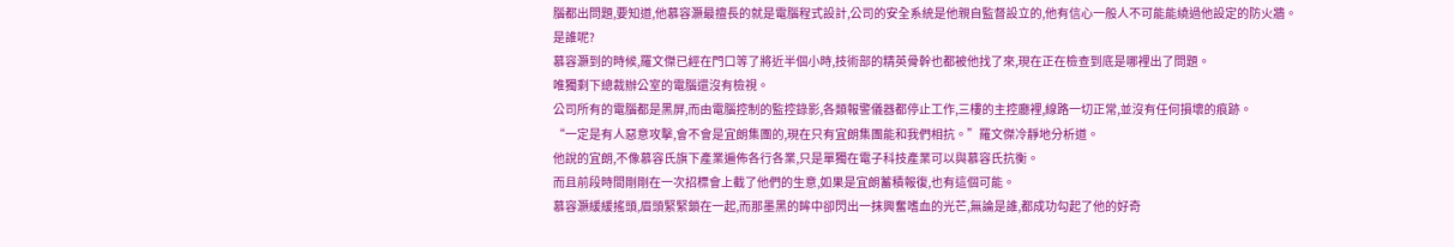腦都出問題,要知道,他慕容灝最擅長的就是電腦程式設計,公司的安全系統是他親自監督設立的,他有信心一般人不可能能繞過他設定的防火牆。
是誰呢?
慕容灝到的時候,羅文傑已經在門口等了將近半個小時,技術部的精英骨幹也都被他找了來,現在正在檢查到底是哪裡出了問題。
唯獨剩下總裁辦公室的電腦還沒有檢視。
公司所有的電腦都是黑屏,而由電腦控制的監控錄影,各類報警儀器都停止工作,三樓的主控廳裡,線路一切正常,並沒有任何損壞的痕跡。
“一定是有人惡意攻擊,會不會是宜朗集團的,現在只有宜朗集團能和我們相抗。”羅文傑冷靜地分析道。
他說的宜朗,不像慕容氏旗下產業遍佈各行各業,只是單獨在電子科技產業可以與慕容氏抗衡。
而且前段時間剛剛在一次招標會上截了他們的生意,如果是宜朗蓄積報復,也有這個可能。
慕容灝緩緩搖頭,眉頭緊緊鎖在一起,而那墨黑的眸中卻閃出一抹興奮嗜血的光芒,無論是誰,都成功勾起了他的好奇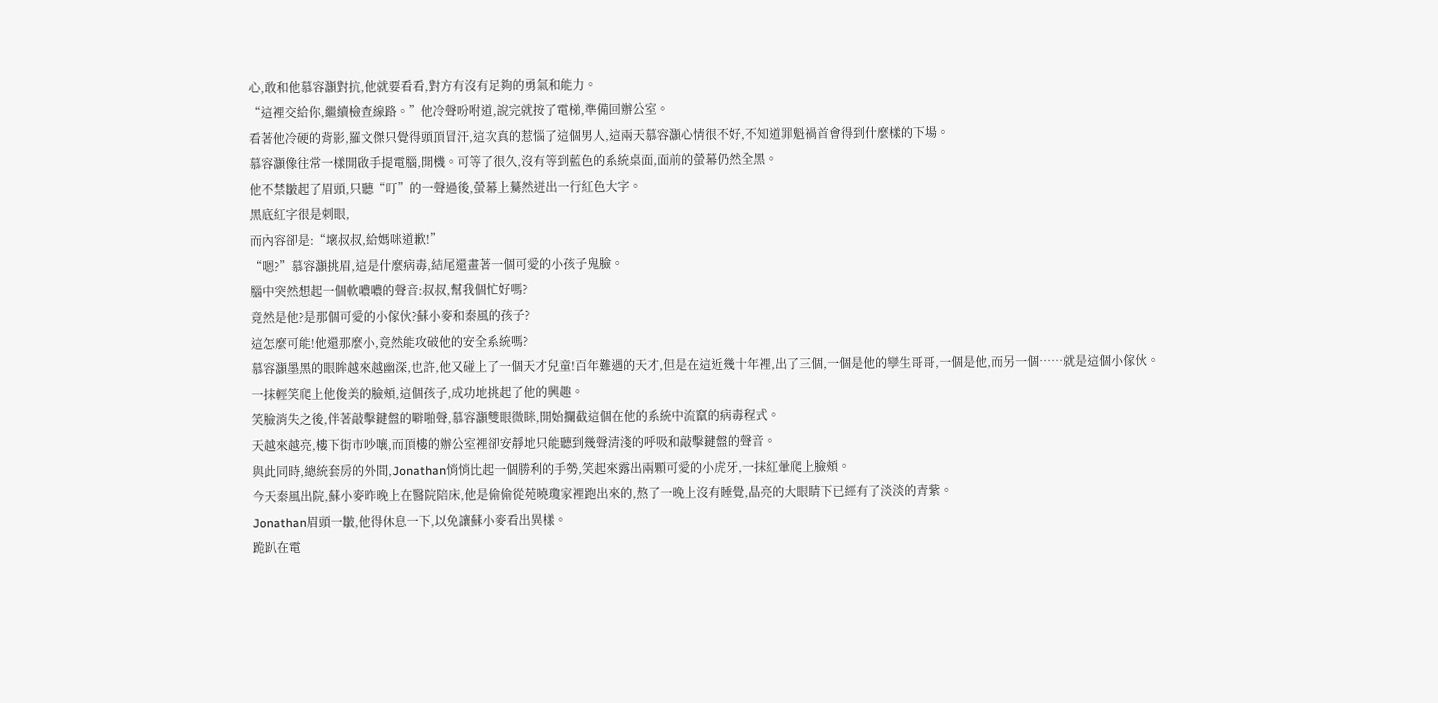心,敢和他慕容灝對抗,他就要看看,對方有沒有足夠的勇氣和能力。
“這裡交給你,繼續檢查線路。”他冷聲吩咐道,說完就按了電梯,準備回辦公室。
看著他冷硬的背影,羅文傑只覺得頭頂冒汗,這次真的惹惱了這個男人,這兩天慕容灝心情很不好,不知道罪魁禍首會得到什麼樣的下場。
慕容灝像往常一樣開啟手提電腦,開機。可等了很久,沒有等到藍色的系統桌面,面前的螢幕仍然全黑。
他不禁皺起了眉頭,只聽“叮”的一聲過後,螢幕上驀然迸出一行紅色大字。
黑底紅字很是刺眼,
而內容卻是:“壞叔叔,給媽咪道歉!”
“嗯?”慕容灝挑眉,這是什麼病毒,結尾還畫著一個可愛的小孩子鬼臉。
腦中突然想起一個軟噥噥的聲音:叔叔,幫我個忙好嗎?
竟然是他?是那個可愛的小傢伙?蘇小麥和秦風的孩子?
這怎麼可能!他還那麼小,竟然能攻破他的安全系統嗎?
慕容灝墨黑的眼眸越來越幽深,也許,他又碰上了一個天才兒童!百年難遇的天才,但是在這近幾十年裡,出了三個,一個是他的孿生哥哥,一個是他,而另一個……就是這個小傢伙。
一抹輕笑爬上他俊美的臉頰,這個孩子,成功地挑起了他的興趣。
笑臉消失之後,伴著敲擊鍵盤的噼啪聲,慕容灝雙眼微眯,開始攔截這個在他的系統中流竄的病毒程式。
天越來越亮,樓下街市吵嚷,而頂樓的辦公室裡卻安靜地只能聽到幾聲清淺的呼吸和敲擊鍵盤的聲音。
與此同時,總統套房的外間,Jonathan悄悄比起一個勝利的手勢,笑起來露出兩顆可愛的小虎牙,一抹紅暈爬上臉頰。
今天秦風出院,蘇小麥昨晚上在醫院陪床,他是偷偷從苑曉瓊家裡跑出來的,熬了一晚上沒有睡覺,晶亮的大眼睛下已經有了淡淡的青紫。
Jonathan眉頭一皺,他得休息一下,以免讓蘇小麥看出異樣。
跪趴在電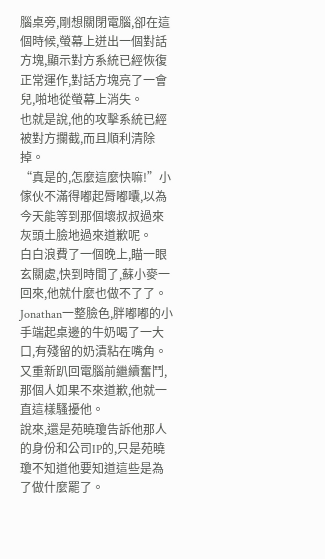腦桌旁,剛想關閉電腦,卻在這個時候,螢幕上迸出一個對話方塊,顯示對方系統已經恢復正常運作,對話方塊亮了一會兒,啪地從螢幕上消失。
也就是說,他的攻擊系統已經被對方攔截,而且順利清除掉。
“真是的,怎麼這麼快嘛!”小傢伙不滿得嘟起脣嘟囔,以為今天能等到那個壞叔叔過來灰頭土臉地過來道歉呢。
白白浪費了一個晚上,瞄一眼玄關處,快到時間了,蘇小麥一回來,他就什麼也做不了了。
Jonathan一整臉色,胖嘟嘟的小手端起桌邊的牛奶喝了一大口,有殘留的奶漬粘在嘴角。又重新趴回電腦前繼續奮鬥,那個人如果不來道歉,他就一直這樣騷擾他。
說來,還是苑曉瓊告訴他那人的身份和公司IP的,只是苑曉瓊不知道他要知道這些是為了做什麼罷了。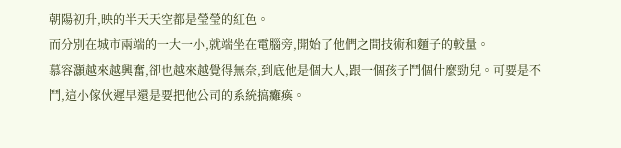朝陽初升,映的半天天空都是瑩瑩的紅色。
而分別在城市兩端的一大一小,就端坐在電腦旁,開始了他們之間技術和麵子的較量。
慕容灝越來越興奮,卻也越來越覺得無奈,到底他是個大人,跟一個孩子鬥個什麼勁兒。可要是不鬥,這小傢伙遲早還是要把他公司的系統搞癱瘓。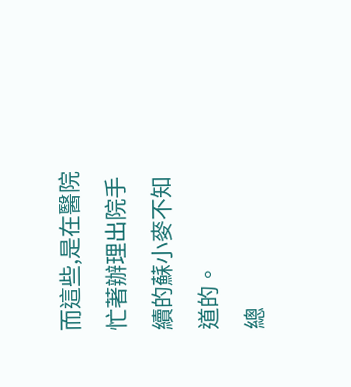而這些,是在醫院忙著辦理出院手續的蘇小麥不知道的。
總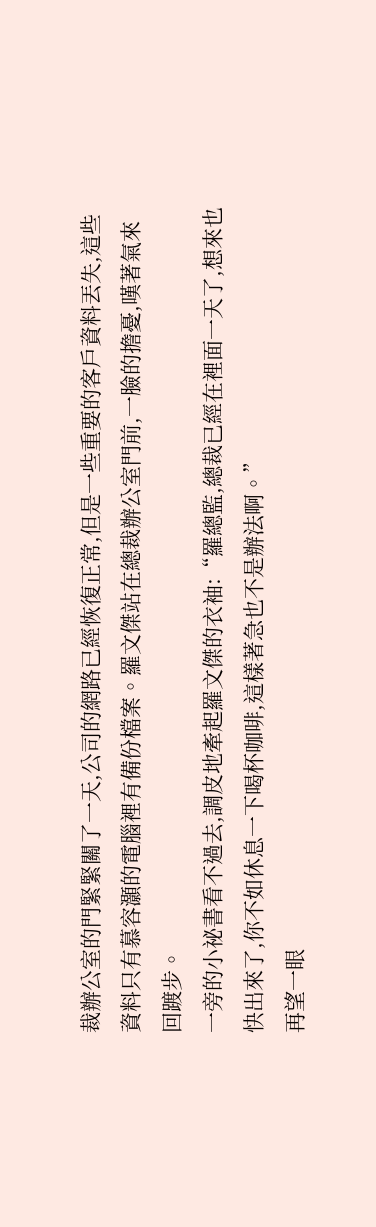裁辦公室的門緊緊關了一天,公司的網路已經恢復正常,但是一些重要的客戶資料丟失,這些資料只有慕容灝的電腦裡有備份檔案。羅文傑站在總裁辦公室門前,一臉的擔憂,嘆著氣來回踱步。
一旁的小祕書看不過去,調皮地牽起羅文傑的衣袖:“羅總監,總裁已經在裡面一天了,想來也快出來了,你不如休息一下喝杯咖啡,這樣著急也不是辦法啊。”
再望一眼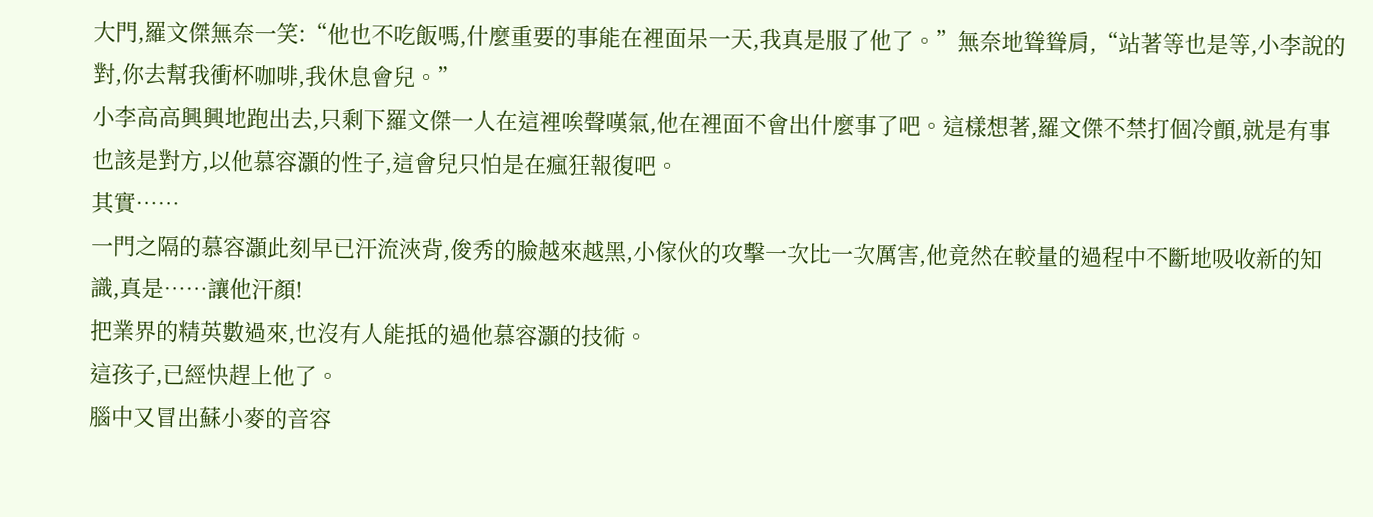大門,羅文傑無奈一笑:“他也不吃飯嗎,什麼重要的事能在裡面呆一天,我真是服了他了。”無奈地聳聳肩,“站著等也是等,小李說的對,你去幫我衝杯咖啡,我休息會兒。”
小李高高興興地跑出去,只剩下羅文傑一人在這裡唉聲嘆氣,他在裡面不會出什麼事了吧。這樣想著,羅文傑不禁打個冷顫,就是有事也該是對方,以他慕容灝的性子,這會兒只怕是在瘋狂報復吧。
其實……
一門之隔的慕容灝此刻早已汗流浹背,俊秀的臉越來越黑,小傢伙的攻擊一次比一次厲害,他竟然在較量的過程中不斷地吸收新的知識,真是……讓他汗顏!
把業界的精英數過來,也沒有人能抵的過他慕容灝的技術。
這孩子,已經快趕上他了。
腦中又冒出蘇小麥的音容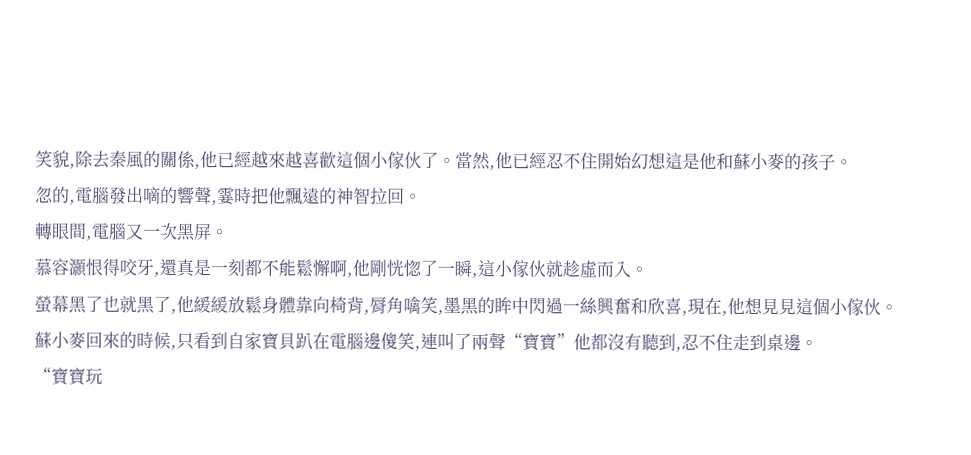笑貌,除去秦風的關係,他已經越來越喜歡這個小傢伙了。當然,他已經忍不住開始幻想這是他和蘇小麥的孩子。
忽的,電腦發出嘀的響聲,霎時把他飄遠的神智拉回。
轉眼間,電腦又一次黑屏。
慕容灝恨得咬牙,還真是一刻都不能鬆懈啊,他剛恍惚了一瞬,這小傢伙就趁虛而入。
螢幕黑了也就黑了,他緩緩放鬆身體靠向椅背,脣角噙笑,墨黑的眸中閃過一絲興奮和欣喜,現在,他想見見這個小傢伙。
蘇小麥回來的時候,只看到自家寶貝趴在電腦邊傻笑,連叫了兩聲“寶寶”他都沒有聽到,忍不住走到桌邊。
“寶寶玩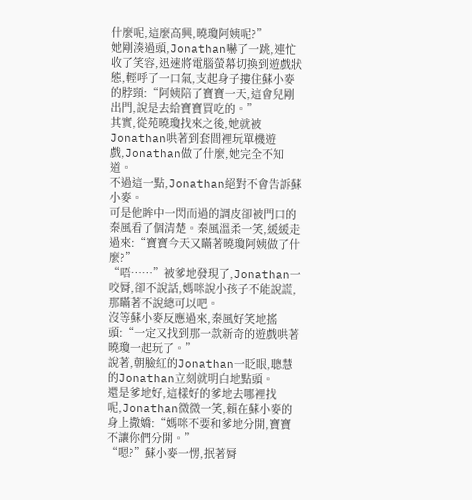什麼呢,這麼高興,曉瓊阿姨呢?”
她剛湊過頭,Jonathan嚇了一跳,連忙收了笑容,迅速將電腦螢幕切換到遊戲狀態,輕呼了一口氣,支起身子摟住蘇小麥的脖頸:“阿姨陪了寶寶一天,這會兒剛出門,說是去給寶寶買吃的。”
其實,從苑曉瓊找來之後,她就被Jonathan哄著到套間裡玩單機遊戲,Jonathan做了什麼,她完全不知道。
不過這一點,Jonathan絕對不會告訴蘇小麥。
可是他眸中一閃而過的調皮卻被門口的秦風看了個清楚。秦風溫柔一笑,緩緩走過來:“寶寶今天又瞞著曉瓊阿姨做了什麼?”
“唔……”被爹地發現了,Jonathan一咬脣,卻不說話,媽咪說小孩子不能說謊,那瞞著不說總可以吧。
沒等蘇小麥反應過來,秦風好笑地搖頭:“一定又找到那一款新奇的遊戲哄著曉瓊一起玩了。”
說著,朝臉紅的Jonathan一眨眼,聰慧的Jonathan立刻就明白地點頭。
還是爹地好,這樣好的爹地去哪裡找呢,Jonathan微微一笑,賴在蘇小麥的身上撒嬌:“媽咪不要和爹地分開,寶寶不讓你們分開。”
“嗯?”蘇小麥一愣,抿著脣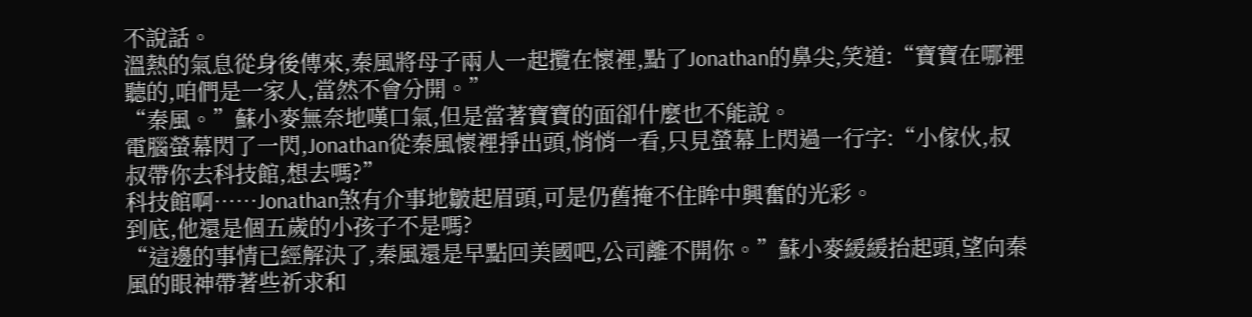不說話。
溫熱的氣息從身後傳來,秦風將母子兩人一起攬在懷裡,點了Jonathan的鼻尖,笑道:“寶寶在哪裡聽的,咱們是一家人,當然不會分開。”
“秦風。”蘇小麥無奈地嘆口氣,但是當著寶寶的面卻什麼也不能說。
電腦螢幕閃了一閃,Jonathan從秦風懷裡掙出頭,悄悄一看,只見螢幕上閃過一行字:“小傢伙,叔叔帶你去科技館,想去嗎?”
科技館啊……Jonathan煞有介事地皺起眉頭,可是仍舊掩不住眸中興奮的光彩。
到底,他還是個五歲的小孩子不是嗎?
“這邊的事情已經解決了,秦風還是早點回美國吧,公司離不開你。”蘇小麥緩緩抬起頭,望向秦風的眼神帶著些祈求和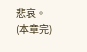悲哀。
(本章完)